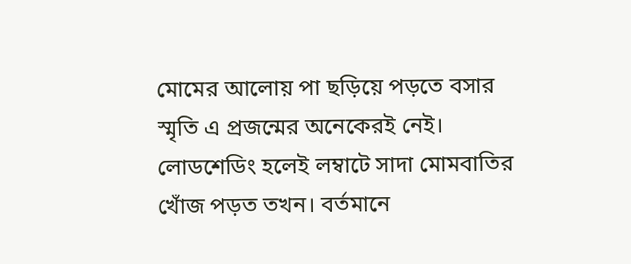মোমের আলোয় পা ছড়িয়ে পড়তে বসার স্মৃতি এ প্রজন্মের অনেকেরই নেই। লোডশেডিং হলেই লম্বাটে সাদা মোমবাতির খোঁজ পড়ত তখন। বর্তমানে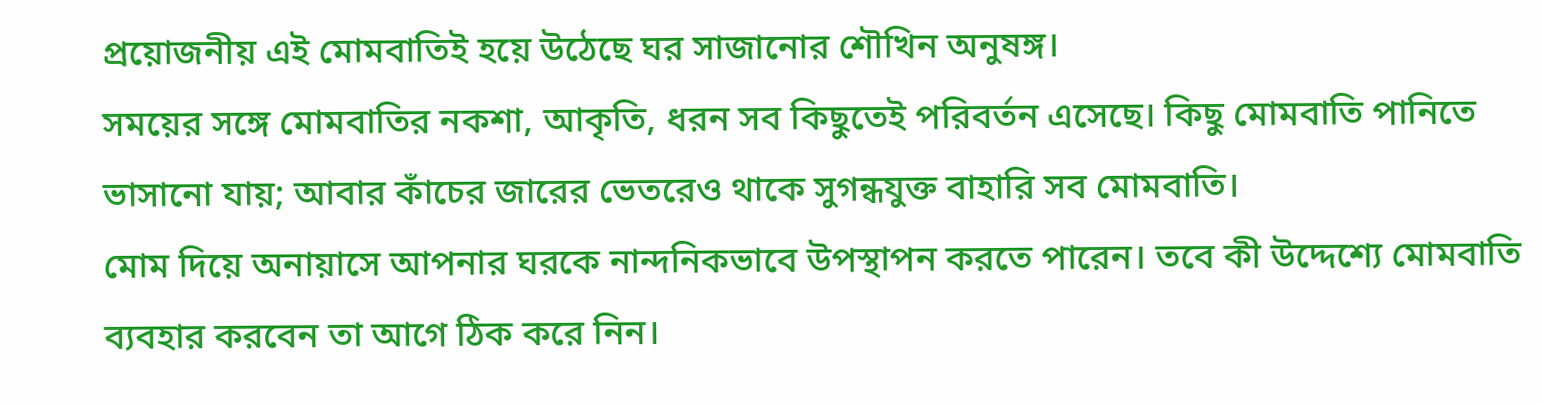প্রয়োজনীয় এই মোমবাতিই হয়ে উঠেছে ঘর সাজানোর শৌখিন অনুষঙ্গ।
সময়ের সঙ্গে মোমবাতির নকশা, আকৃতি, ধরন সব কিছুতেই পরিবর্তন এসেছে। কিছু মোমবাতি পানিতে ভাসানো যায়; আবার কাঁচের জারের ভেতরেও থাকে সুগন্ধযুক্ত বাহারি সব মোমবাতি।
মোম দিয়ে অনায়াসে আপনার ঘরকে নান্দনিকভাবে উপস্থাপন করতে পারেন। তবে কী উদ্দেশ্যে মোমবাতি ব্যবহার করবেন তা আগে ঠিক করে নিন।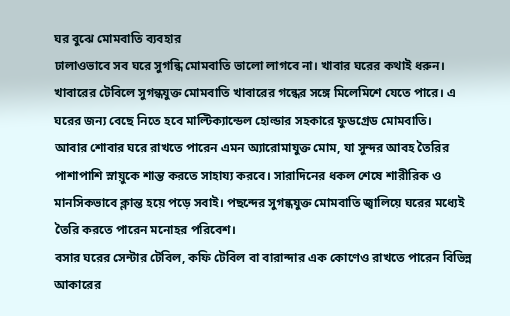ঘর বুঝে মোমবাতি ব্যবহার
ঢালাওভাবে সব ঘরে সুগন্ধি মোমবাতি ভালো লাগবে না। খাবার ঘরের কথাই ধরুন। খাবারের টেবিলে সুগন্ধযুক্ত মোমবাতি খাবারের গন্ধের সঙ্গে মিলেমিশে যেতে পারে। এ ঘরের জন্য বেছে নিতে হবে মাল্টিক্যান্ডেল হোল্ডার সহকারে ফুডগ্রেড মোমবাতি।
আবার শোবার ঘরে রাখতে পারেন এমন অ্যারোমাযুক্ত মোম, যা সুন্দর আবহ তৈরির পাশাপাশি স্নায়ুকে শান্ত করতে সাহায্য করবে। সারাদিনের ধকল শেষে শারীরিক ও মানসিকভাবে ক্লান্ত হয়ে পড়ে সবাই। পছন্দের সুগন্ধযুক্ত মোমবাতি জ্বালিয়ে ঘরের মধ্যেই তৈরি করতে পারেন মনোহর পরিবেশ।
বসার ঘরের সেন্টার টেবিল, কফি টেবিল বা বারান্দার এক কোণেও রাখতে পারেন বিভিন্ন আকারের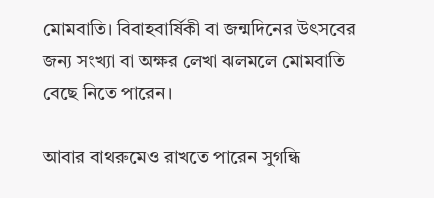মোমবাতি। বিবাহবার্ষিকী বা জন্মদিনের উৎসবের জন্য সংখ্যা বা অক্ষর লেখা ঝলমলে মোমবাতি বেছে নিতে পারেন।

আবার বাথরুমেও রাখতে পারেন সুগন্ধি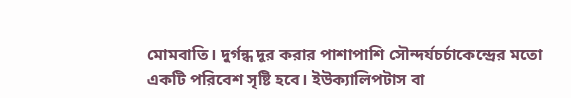মোমবাতি। দুর্গন্ধ দূর করার পাশাপাশি সৌন্দর্যচর্চাকেন্দ্রের মতো একটি পরিবেশ সৃষ্টি হবে। ইউক্যালিপটাস বা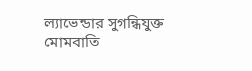ল্যাভেন্ডার সুগন্ধিযুক্ত মোমবাতি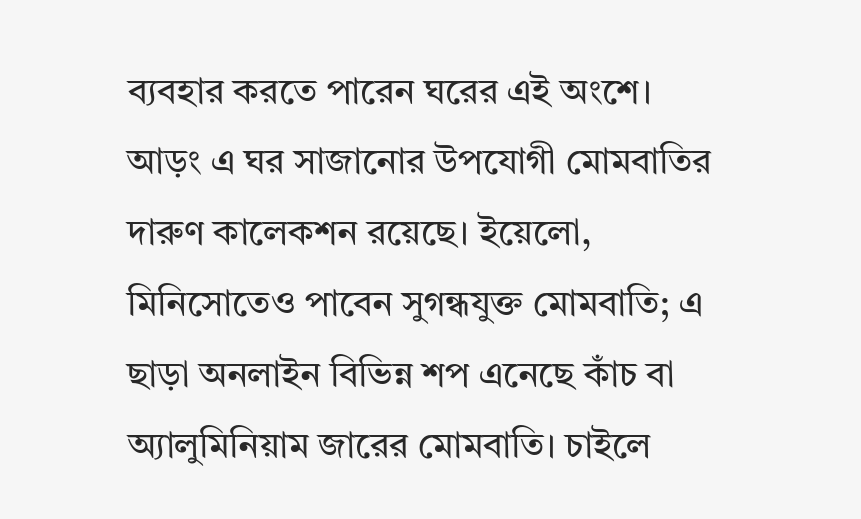ব্যবহার করতে পারেন ঘরের এই অংশে।
আড়ং এ ঘর সাজানোর উপযোগী মোমবাতির দারুণ কালেকশন রয়েছে। ইয়েলো, মিনিসোতেও পাবেন সুগন্ধযুক্ত মোমবাতি; এ ছাড়া অনলাইন বিভিন্ন শপ এনেছে কাঁচ বা অ্যালুমিনিয়াম জারের মোমবাতি। চাইলে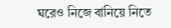ঘরেও নিজে বানিয়ে নিতে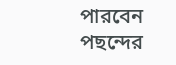পারবেন পছন্দের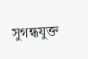সুগন্ধযুক্ত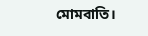মোমবাতি।